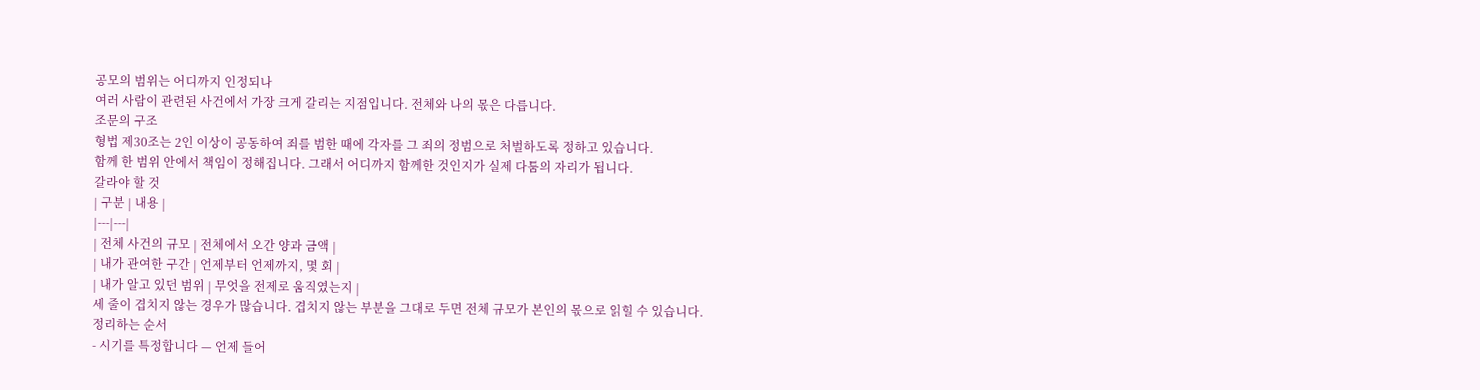공모의 범위는 어디까지 인정되나
여러 사람이 관련된 사건에서 가장 크게 갈리는 지점입니다. 전체와 나의 몫은 다릅니다.
조문의 구조
형법 제30조는 2인 이상이 공동하여 죄를 범한 때에 각자를 그 죄의 정범으로 처벌하도록 정하고 있습니다.
함께 한 범위 안에서 책임이 정해집니다. 그래서 어디까지 함께한 것인지가 실제 다툼의 자리가 됩니다.
갈라야 할 것
| 구분 | 내용 |
|---|---|
| 전체 사건의 규모 | 전체에서 오간 양과 금액 |
| 내가 관여한 구간 | 언제부터 언제까지, 몇 회 |
| 내가 알고 있던 범위 | 무엇을 전제로 움직였는지 |
세 줄이 겹치지 않는 경우가 많습니다. 겹치지 않는 부분을 그대로 두면 전체 규모가 본인의 몫으로 읽힐 수 있습니다.
정리하는 순서
- 시기를 특정합니다 — 언제 들어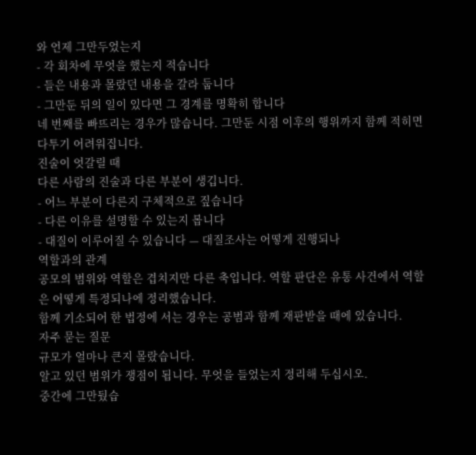와 언제 그만두었는지
- 각 회차에 무엇을 했는지 적습니다
- 들은 내용과 몰랐던 내용을 갈라 둡니다
- 그만둔 뒤의 일이 있다면 그 경계를 명확히 합니다
네 번째를 빠뜨리는 경우가 많습니다. 그만둔 시점 이후의 행위까지 함께 적히면 다투기 어려워집니다.
진술이 엇갈릴 때
다른 사람의 진술과 다른 부분이 생깁니다.
- 어느 부분이 다른지 구체적으로 짚습니다
- 다른 이유를 설명할 수 있는지 봅니다
- 대질이 이루어질 수 있습니다 — 대질조사는 어떻게 진행되나
역할과의 관계
공모의 범위와 역할은 겹치지만 다른 축입니다. 역할 판단은 유통 사건에서 역할은 어떻게 특정되나에 정리했습니다.
함께 기소되어 한 법정에 서는 경우는 공범과 함께 재판받을 때에 있습니다.
자주 묻는 질문
규모가 얼마나 큰지 몰랐습니다.
알고 있던 범위가 쟁점이 됩니다. 무엇을 들었는지 정리해 두십시오.
중간에 그만뒀습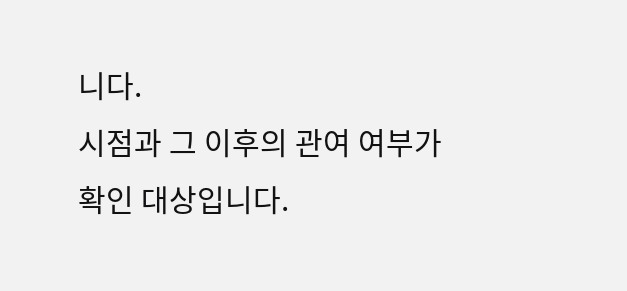니다.
시점과 그 이후의 관여 여부가 확인 대상입니다.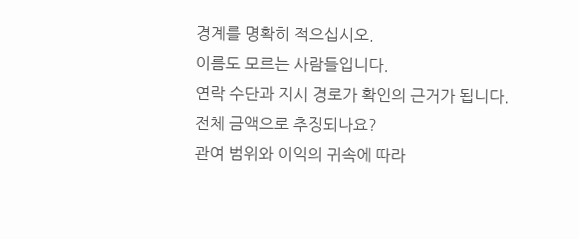경계를 명확히 적으십시오.
이름도 모르는 사람들입니다.
연락 수단과 지시 경로가 확인의 근거가 됩니다.
전체 금액으로 추징되나요?
관여 범위와 이익의 귀속에 따라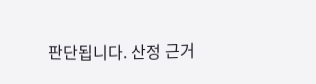판단됩니다. 산정 근거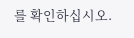를 확인하십시오.